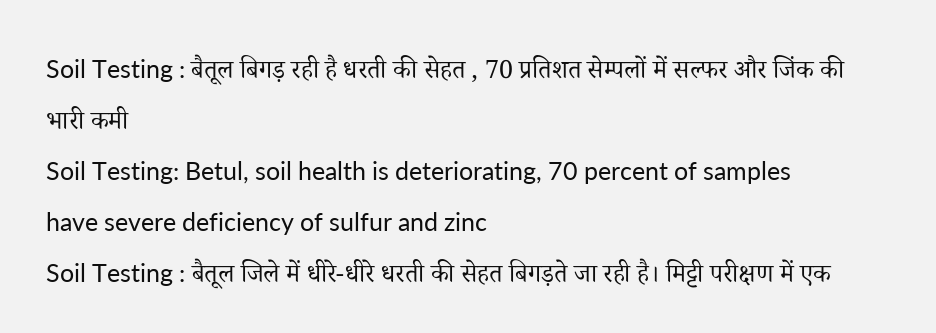Soil Testing : बैतूल बिगड़ रही है धरती की सेहत , 70 प्रतिशत सेम्पलों में सल्फर और जिंक की भारी कमी
Soil Testing: Betul, soil health is deteriorating, 70 percent of samples have severe deficiency of sulfur and zinc
Soil Testing : बैतूल जिले में धीरे-धीरे धरती की सेहत बिगड़ते जा रही है। मिट्टी परीक्षण में एक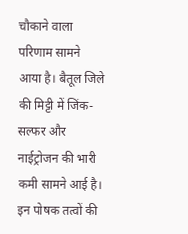चौकाने वाला परिणाम सामने आया है। बैतूल जिले की मिट्टी में जिंक-सल्फर और नाईट्रोजन की भारी कमी सामने आई है। इन पोषक तत्वों की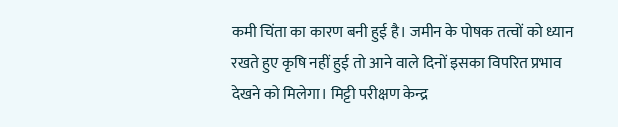कमी चिंता का कारण बनी हुई है। जमीन के पोषक तत्वों को ध्यान रखते हुए कृषि नहीं हुई तो आने वाले दिनों इसका विपरित प्रभाव देखने को मिलेगा। मिट्टी परीक्षण केन्द्र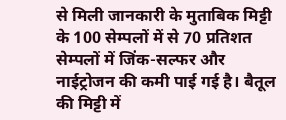से मिली जानकारी के मुताबिक मिट्टी के 100 सेम्पलों में से 70 प्रतिशत सेम्पलों में जिंक-सल्फर और नाईट्रोजन की कमी पाई गई है। बैतूल की मिट्टी में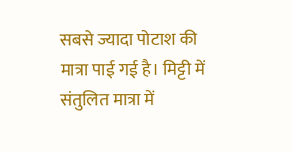सबसे ज्यादा पोटाश की मात्रा पाई गई है। मिट्टी में संतुलित मात्रा में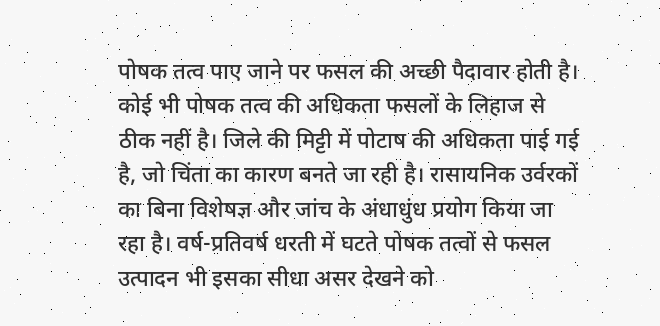पोषक तत्व पाए जाने पर फसल की अच्छी पैदावार होती है। कोई भी पोषक तत्व की अधिकता फसलों के लिहाज से ठीक नहीं है। जिले की मिट्टी में पोटाष की अधिकता पाई गई है, जो चिंता का कारण बनते जा रही है। रासायनिक उर्वरकों का बिना विशेषज्ञ और जांच के अंधाधुंध प्रयोग किया जा रहा है। वर्ष-प्रतिवर्ष धरती में घटते पोषक तत्वों से फसल उत्पादन भी इसका सीधा असर देखने को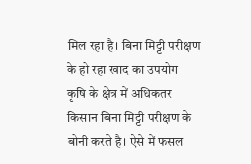मिल रहा है। बिना मिट्टी परीक्षण के हो रहा खाद का उपयोग
कृषि के क्षेत्र में अधिकतर किसान बिना मिट्टी परीक्षण के बोनी करते है। ऐसे में फसल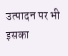उत्पादन पर भी इसका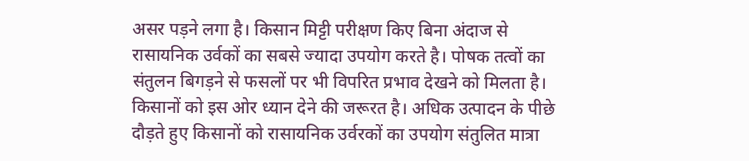असर पड़ने लगा है। किसान मिट्टी परीक्षण किए बिना अंदाज से रासायनिक उर्वकों का सबसे ज्यादा उपयोग करते है। पोषक तत्वों का संतुलन बिगड़ने से फसलों पर भी विपरित प्रभाव देखने को मिलता है। किसानों को इस ओर ध्यान देने की जरूरत है। अधिक उत्पादन के पीछे दौड़ते हुए किसानों को रासायनिक उर्वरकों का उपयोग संतुलित मात्रा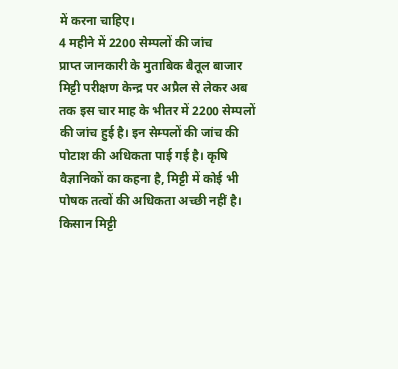में करना चाहिए।
4 महीने में 2200 सेम्पलों की जांच
प्राप्त जानकारी के मुताबिक बैतूल बाजार मिट्टी परीक्षण केन्द्र पर अप्रैल से लेकर अब तक इस चार माह के भीतर में 2200 सेम्पलों की जांच हुई है। इन सेम्पलों की जांच की पोटाश की अधिकता पाई गई है। कृषि वैज्ञानिकों का कहना है, मिट्टी में कोई भी पोषक तत्वों की अधिकता अच्छी नहीं है। किसान मिट्टी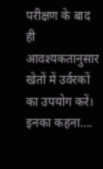परीक्षण के बाद ही आवश्यकतानुसार खेतों में उर्वरकों का उपयोग करें।
इनका कहना….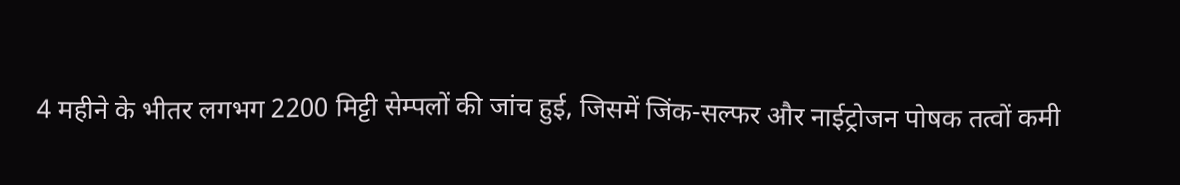4 महीने के भीतर लगभग 2200 मिट्टी सेम्पलों की जांच हुई, जिसमें जिंक-सल्फर और नाईट्रोजन पोषक तत्वों कमी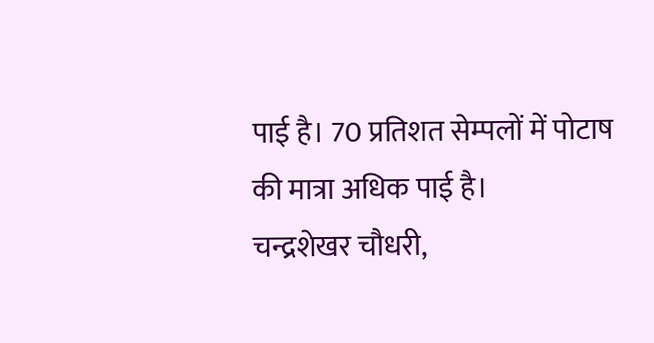पाई है। 70 प्रतिशत सेम्पलों में पोटाष की मात्रा अधिक पाई है।
चन्द्रशेखर चौधरी,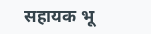सहायक भू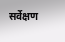सर्वेक्षण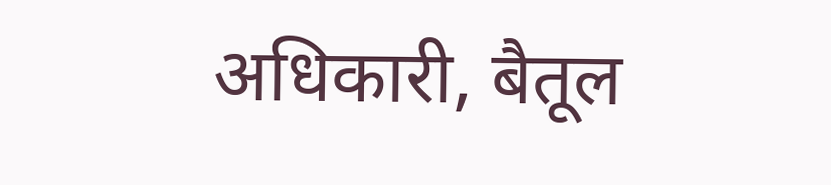अधिकारी, बैतूल